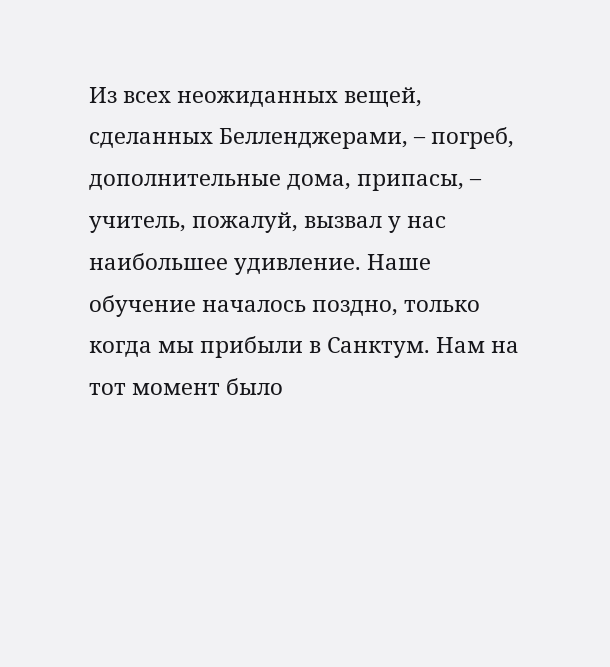Из всех неожиданных вещей, сделанных Белленджерами, – погреб, дополнительные дома, припасы, – учитель, пожалуй, вызвал у нас наибольшее удивление. Наше обучение началось поздно, только когда мы прибыли в Санктум. Нам на тот момент было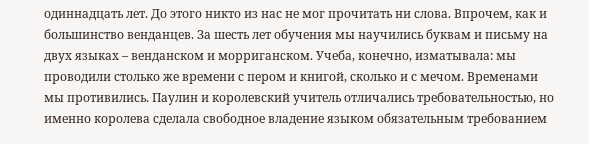одиннадцать лет. До этого никто из нас не мог прочитать ни слова. Впрочем, как и большинство венданцев. За шесть лет обучения мы научились буквам и письму на двух языках – венданском и морриганском. Учеба, конечно, изматывала: мы проводили столько же времени с пером и книгой, сколько и с мечом. Временами мы противились. Паулин и королевский учитель отличались требовательностью, но именно королева сделала свободное владение языком обязательным требованием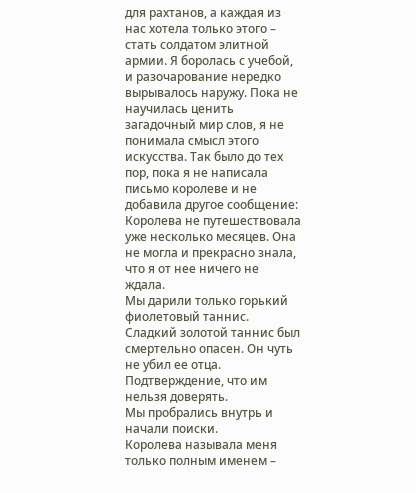для рахтанов, а каждая из нас хотела только этого – стать солдатом элитной армии. Я боролась с учебой, и разочарование нередко вырывалось наружу. Пока не научилась ценить загадочный мир слов, я не понимала смысл этого искусства. Так было до тех пор, пока я не написала письмо королеве и не добавила другое сообщение:
Королева не путешествовала уже несколько месяцев. Она не могла и прекрасно знала, что я от нее ничего не ждала.
Мы дарили только горький фиолетовый таннис. Сладкий золотой таннис был смертельно опасен. Он чуть не убил ее отца.
Подтверждение, что им нельзя доверять.
Мы пробрались внутрь и начали поиски.
Королева называла меня только полным именем –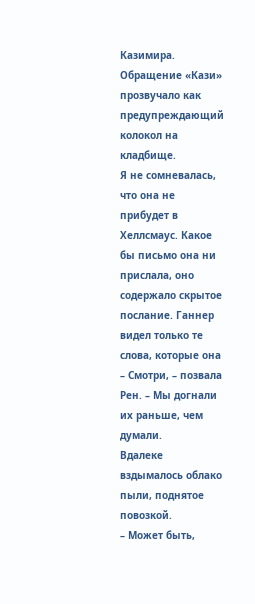Казимира. Обращение «Кази» прозвучало как предупреждающий колокол на кладбище.
Я не сомневалась, что она не прибудет в Хеллсмаус. Какое бы письмо она ни прислала, оно содержало скрытое послание. Ганнер видел только те слова, которые она
– Смотри, – позвала Рен. – Мы догнали их раньше, чем думали.
Вдалеке вздымалось облако пыли, поднятое повозкой.
– Может быть,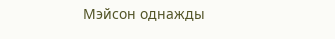Мэйсон однажды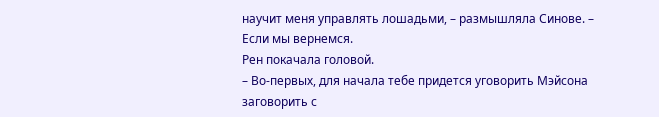научит меня управлять лошадьми, – размышляла Синове. – Если мы вернемся.
Рен покачала головой.
– Во-первых, для начала тебе придется уговорить Мэйсона заговорить с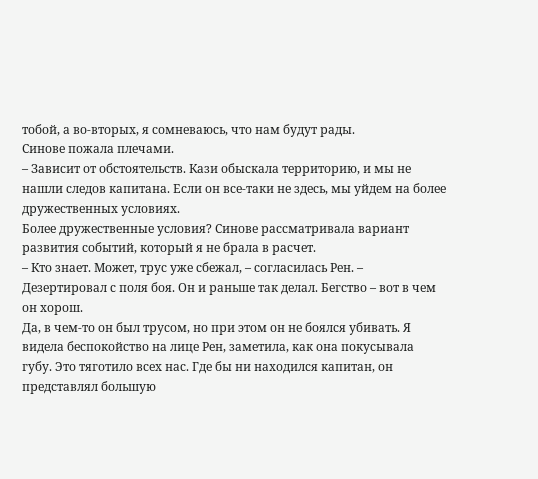тобой, а во-вторых, я сомневаюсь, что нам будут рады.
Синове пожала плечами.
– Зависит от обстоятельств. Кази обыскала территорию, и мы не нашли следов капитана. Если он все-таки не здесь, мы уйдем на более дружественных условиях.
Более дружественные условия? Синове рассматривала вариант развития событий, который я не брала в расчет.
– Кто знает. Может, трус уже сбежал, – согласилась Рен. – Дезертировал с поля боя. Он и раньше так делал. Бегство – вот в чем он хорош.
Да, в чем-то он был трусом, но при этом он не боялся убивать. Я видела беспокойство на лице Рен, заметила, как она покусывала губу. Это тяготило всех нас. Где бы ни находился капитан, он представлял большую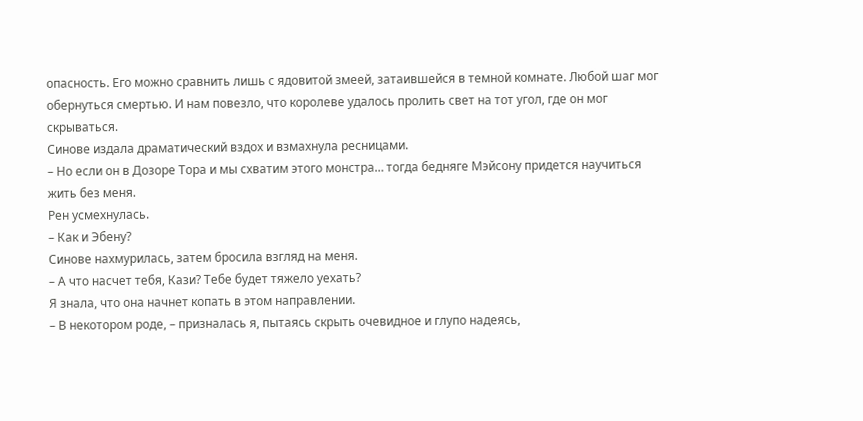опасность. Его можно сравнить лишь с ядовитой змеей, затаившейся в темной комнате. Любой шаг мог обернуться смертью. И нам повезло, что королеве удалось пролить свет на тот угол, где он мог скрываться.
Синове издала драматический вздох и взмахнула ресницами.
– Но если он в Дозоре Тора и мы схватим этого монстра… тогда бедняге Мэйсону придется научиться жить без меня.
Рен усмехнулась.
– Как и Эбену?
Синове нахмурилась, затем бросила взгляд на меня.
– А что насчет тебя, Кази? Тебе будет тяжело уехать?
Я знала, что она начнет копать в этом направлении.
– В некотором роде, – призналась я, пытаясь скрыть очевидное и глупо надеясь,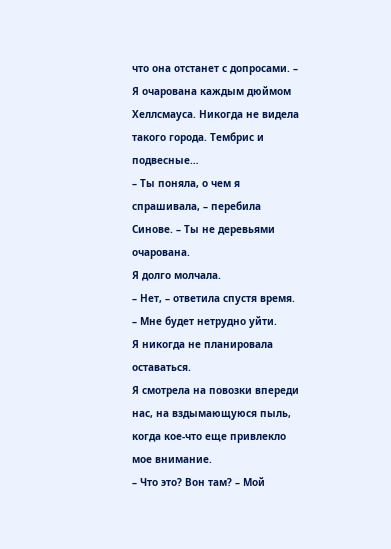что она отстанет с допросами. – Я очарована каждым дюймом Хеллсмауса. Никогда не видела такого города. Тембрис и подвесные…
– Ты поняла, о чем я спрашивала, – перебила Синове. – Ты не деревьями очарована.
Я долго молчала.
– Нет, – ответила спустя время. – Мне будет нетрудно уйти.
Я никогда не планировала оставаться.
Я смотрела на повозки впереди нас, на вздымающуюся пыль, когда кое-что еще привлекло мое внимание.
– Что это? Вон там? – Мой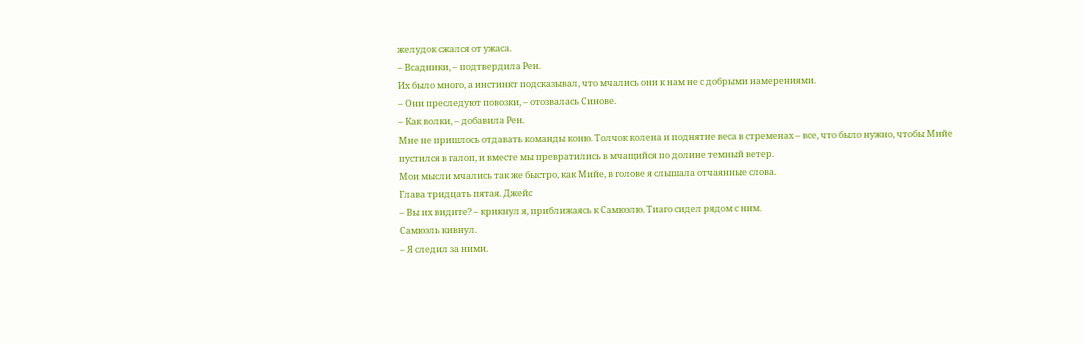желудок сжался от ужаса.
– Всадники, – подтвердила Рен.
Их было много, а инстинкт подсказывал, что мчались они к нам не с добрыми намерениями.
– Они преследуют повозки, – отозвалась Синове.
– Как волки, – добавила Рен.
Мне не пришлось отдавать команды коню. Толчок колена и поднятие веса в стременах – все, что было нужно, чтобы Мийе пустился в галоп, и вместе мы превратились в мчащийся по долине темный ветер.
Мои мысли мчались так же быстро, как Мийе, в голове я слышала отчаянные слова.
Глава тридцать пятая. Джейс
– Вы их видите? – крикнул я, приближаясь к Самюэлю. Тиаго сидел рядом с ним.
Самюэль кивнул.
– Я следил за ними.